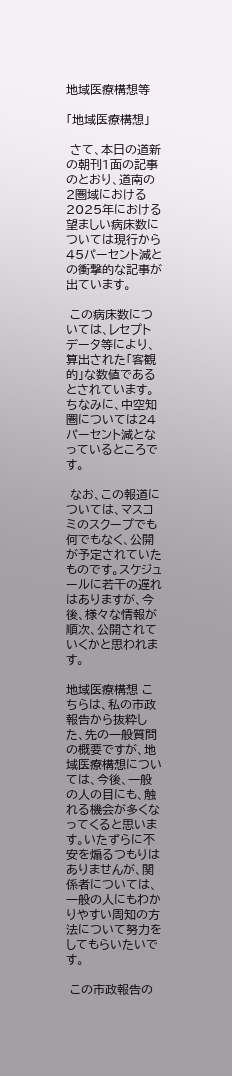地域医療構想等

「地域医療構想」

 さて、本日の道新の朝刊1面の記事のとおり、道南の2圏域における2025年における望ましい病床数については現行から45パーセント減との衝撃的な記事が出ています。

 この病床数については、レセプトデータ等により、算出された「客観的」な数値であるとされています。ちなみに、中空知圏については24パーセント減となっているところです。

 なお、この報道については、マスコミのスクープでも何でもなく、公開が予定されていたものです。スケジュールに若干の遅れはありますが、今後、様々な情報が順次、公開されていくかと思われます。

地域医療構想 こちらは、私の市政報告から抜粋した、先の一般質問の概要ですが、地域医療構想については、今後、一般の人の目にも、触れる機会が多くなってくると思います。いたずらに不安を煽るつもりはありませんが、関係者については、一般の人にもわかりやすい周知の方法について努力をしてもらいたいです。

 この市政報告の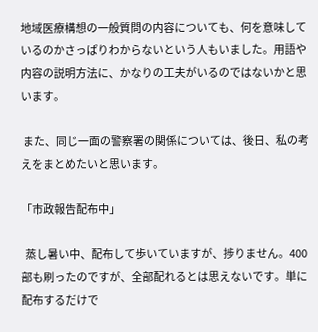地域医療構想の一般質問の内容についても、何を意味しているのかさっぱりわからないという人もいました。用語や内容の説明方法に、かなりの工夫がいるのではないかと思います。

 また、同じ一面の警察署の関係については、後日、私の考えをまとめたいと思います。

「市政報告配布中」

  蒸し暑い中、配布して歩いていますが、捗りません。400部も刷ったのですが、全部配れるとは思えないです。単に配布するだけで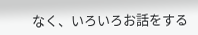なく、いろいろお話をする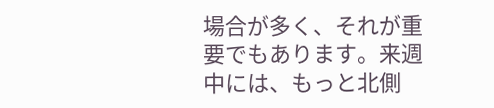場合が多く、それが重要でもあります。来週中には、もっと北側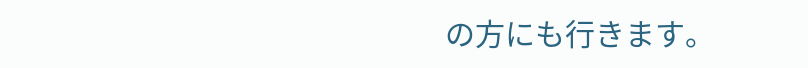の方にも行きます。